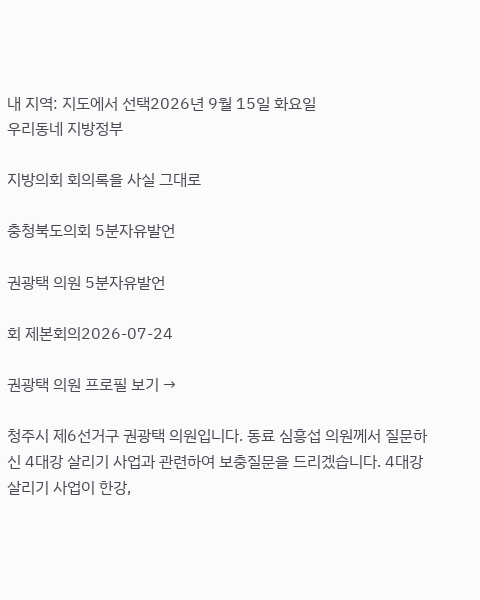내 지역: 지도에서 선택2026년 9월 15일 화요일
우리동네 지방정부

지방의회 회의록을 사실 그대로

충청북도의회 5분자유발언

권광택 의원 5분자유발언

회 제본회의2026-07-24

권광택 의원 프로필 보기 →

청주시 제6선거구 권광택 의원입니다. 동료 심흥섭 의원께서 질문하신 4대강 살리기 사업과 관련하여 보충질문을 드리겠습니다. 4대강 살리기 사업이 한강,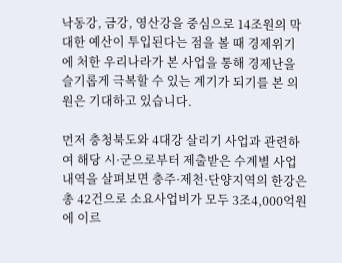낙동강, 금강, 영산강을 중심으로 14조원의 막대한 예산이 투입된다는 점을 볼 때 경제위기에 처한 우리나라가 본 사업을 통해 경제난을 슬기롭게 극복할 수 있는 계기가 되기를 본 의원은 기대하고 있습니다.

먼저 충청북도와 4대강 살리기 사업과 관련하여 해당 시·군으로부터 제출받은 수계별 사업내역을 살펴보면 충주·제천·단양지역의 한강은 총 42건으로 소요사업비가 모두 3조4,000억원에 이르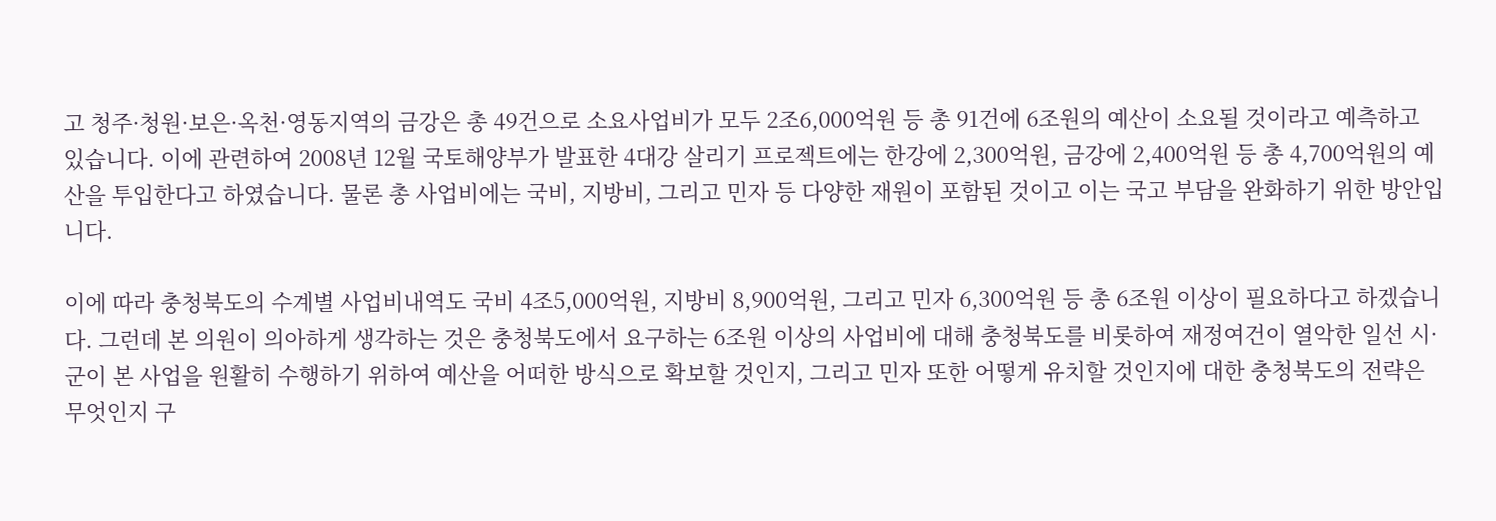고 청주·청원·보은·옥천·영동지역의 금강은 총 49건으로 소요사업비가 모두 2조6,000억원 등 총 91건에 6조원의 예산이 소요될 것이라고 예측하고 있습니다. 이에 관련하여 2008년 12월 국토해양부가 발표한 4대강 살리기 프로젝트에는 한강에 2,300억원, 금강에 2,400억원 등 총 4,700억원의 예산을 투입한다고 하였습니다. 물론 총 사업비에는 국비, 지방비, 그리고 민자 등 다양한 재원이 포함된 것이고 이는 국고 부담을 완화하기 위한 방안입니다.

이에 따라 충청북도의 수계별 사업비내역도 국비 4조5,000억원, 지방비 8,900억원, 그리고 민자 6,300억원 등 총 6조원 이상이 필요하다고 하겠습니다. 그런데 본 의원이 의아하게 생각하는 것은 충청북도에서 요구하는 6조원 이상의 사업비에 대해 충청북도를 비롯하여 재정여건이 열악한 일선 시·군이 본 사업을 원활히 수행하기 위하여 예산을 어떠한 방식으로 확보할 것인지, 그리고 민자 또한 어떻게 유치할 것인지에 대한 충청북도의 전략은 무엇인지 구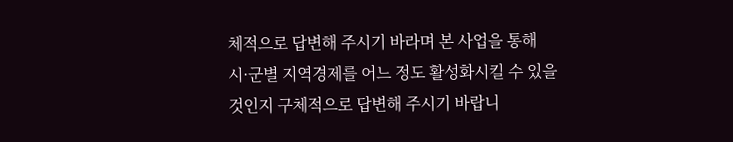체적으로 답변해 주시기 바라며 본 사업을 통해 시·군별 지역경제를 어느 정도 활성화시킬 수 있을 것인지 구체적으로 답변해 주시기 바랍니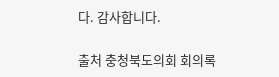다. 감사합니다.

출처 충청북도의회 회의록